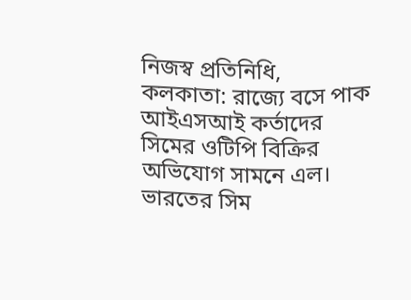নিজস্ব প্রতিনিধি, কলকাতা: রাজ্যে বসে পাক আইএসআই কর্তাদের সিমের ওটিপি বিক্রির অভিযোগ সামনে এল। ভারতের সিম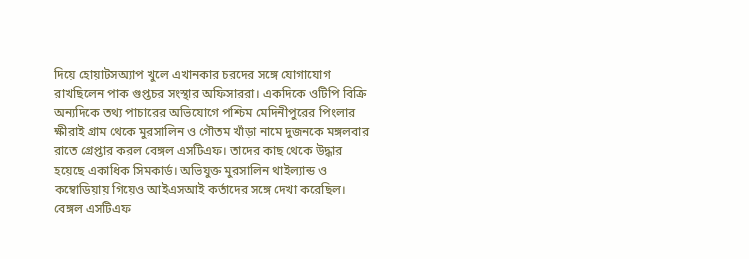দিয়ে হোয়াটসঅ্যাপ খুলে এখানকার চরদের সঙ্গে যোগাযোগ রাখছিলেন পাক গুপ্তচর সংস্থার অফিসাররা। একদিকে ওটিপি বিক্রি অন্যদিকে তথ্য পাচারের অভিযোগে পশ্চিম মেদিনীপুরের পিংলার ক্ষীরাই গ্রাম থেকে মুরসালিন ও গৌতম খাঁড়া নামে দুজনকে মঙ্গলবার রাতে গ্রেপ্তার করল বেঙ্গল এসটিএফ। তাদের কাছ থেকে উদ্ধার হয়েছে একাধিক সিমকার্ড। অভিযুক্ত মুরসালিন থাইল্যান্ড ও কম্বোডিয়ায় গিয়েও আইএসআই কর্তাদের সঙ্গে দেখা করেছিল।
বেঙ্গল এসটিএফ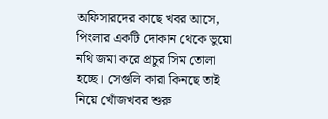অফিসারদের কাছে খবর আসে, পিংলার একটি দোকান থেকে ভুয়ো নথি জমা করে প্রচুর সিম তোলা হচ্ছে। সেগুলি কারা কিনছে তাই নিয়ে খোঁজখবর শুরু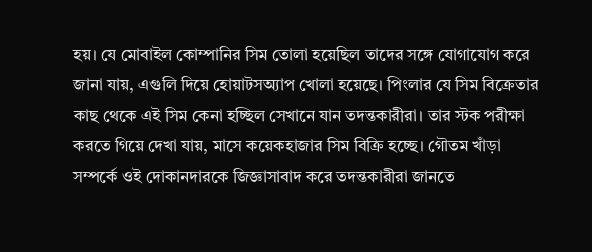হয়। যে মোবাইল কোম্পানির সিম তোলা হয়েছিল তাদের সঙ্গে যোগাযোগ করে জানা যায়, এগুলি দিয়ে হোয়াটসঅ্যাপ খোলা হয়েছে। পিংলার যে সিম বিক্রেতার কাছ থেকে এই সিম কেনা হচ্ছিল সেখানে যান তদন্তকারীরা। তার স্টক পরীক্ষা করতে গিয়ে দেখা যায়, মাসে কয়েকহাজার সিম বিক্রি হচ্ছে। গৌতম খাঁড়া সম্পর্কে ওই দোকানদারকে জিজ্ঞাসাবাদ করে তদন্তকারীরা জানতে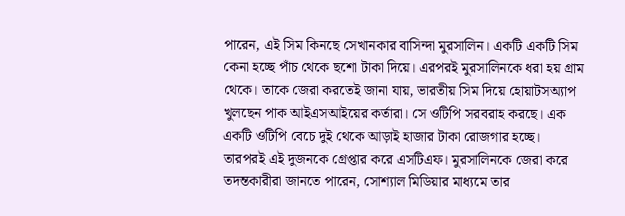পারেন, এই সিম কিনছে সেখানকার বাসিন্দা মুরসালিন। একটি একটি সিম কেনা হচ্ছে পাঁচ থেকে ছশো টাকা দিয়ে। এরপরই মুরসালিনকে ধরা হয় গ্রাম থেকে। তাকে জেরা করতেই জানা যায়, ভারতীয় সিম দিয়ে হোয়াটসঅ্যাপ খুলছেন পাক আইএসআইয়ের কর্তারা। সে ওটিপি সরবরাহ করছে। এক একটি ওটিপি বেচে দুই থেকে আড়াই হাজার টাকা রোজগার হচ্ছে। তারপরই এই দুজনকে গ্রেপ্তার করে এসটিএফ। মুরসালিনকে জেরা করে তদন্তকারীরা জানতে পারেন, সোশ্যাল মিডিয়ার মাধ্যমে তার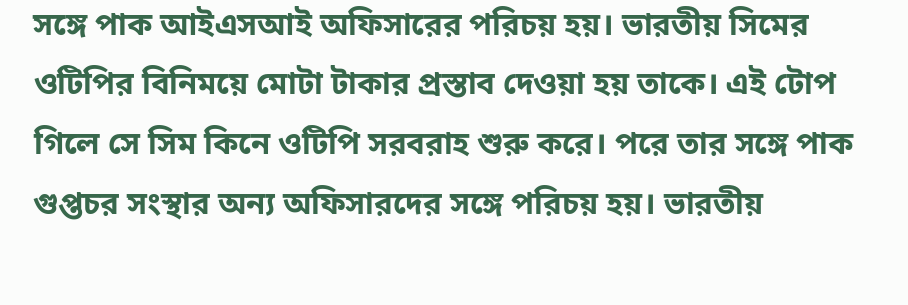সঙ্গে পাক আইএসআই অফিসারের পরিচয় হয়। ভারতীয় সিমের ওটিপির বিনিময়ে মোটা টাকার প্রস্তাব দেওয়া হয় তাকে। এই টোপ গিলে সে সিম কিনে ওটিপি সরবরাহ শুরু করে। পরে তার সঙ্গে পাক গুপ্তচর সংস্থার অন্য অফিসারদের সঙ্গে পরিচয় হয়। ভারতীয়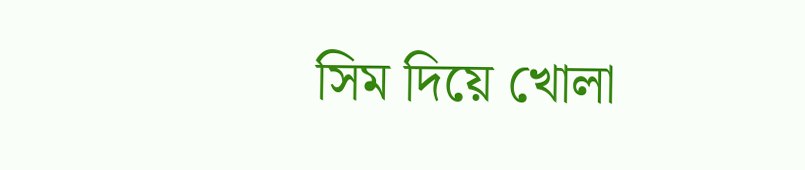সিম দিয়ে খোলা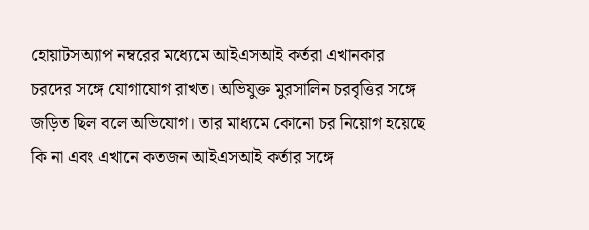হোয়াটসঅ্যাপ নম্বরের মধ্যেমে আইএসআই কর্তরা এখানকার চরদের সঙ্গে যোগাযোগ রাখত। অভিযুক্ত মুরসালিন চরবৃত্তির সঙ্গে জড়িত ছিল বলে অভিযোগ। তার মাধ্যমে কোনো চর নিয়োগ হয়েছে কি না এবং এখানে কতজন আইএসআই কর্তার সঙ্গে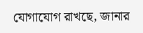যোগাযোগ রাখছে, জানার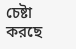চেষ্টা করছে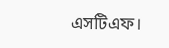এসটিএফ।